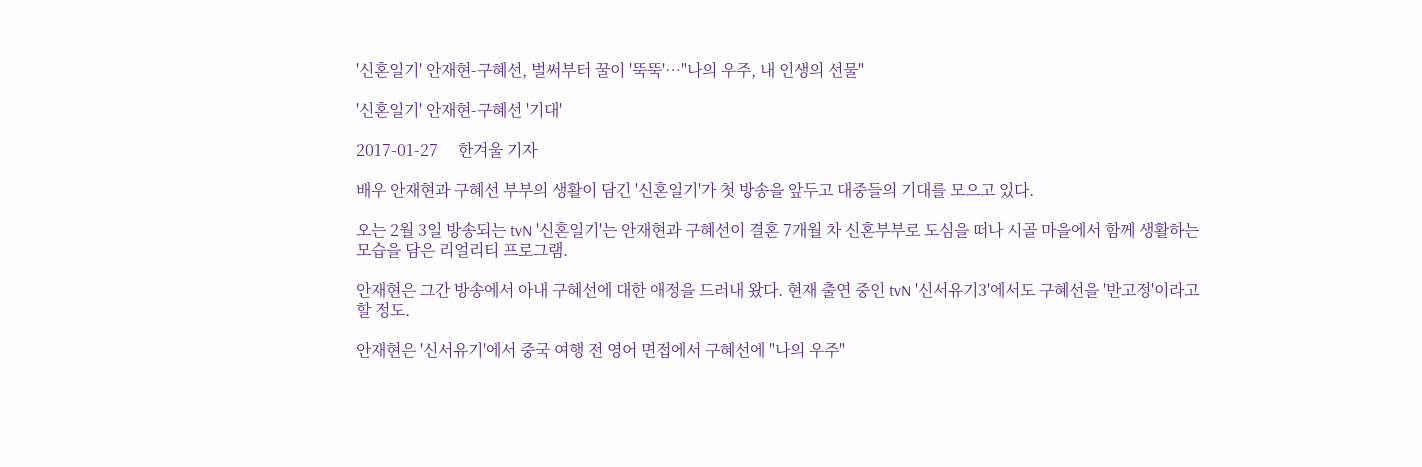'신혼일기' 안재현-구혜선, 벌써부터 꿀이 '뚝뚝'…"나의 우주, 내 인생의 선물"

'신혼일기' 안재현-구혜선 '기대'

2017-01-27     한겨울 기자

배우 안재현과 구혜선 부부의 생활이 담긴 '신혼일기'가 첫 방송을 앞두고 대중들의 기대를 모으고 있다.

오는 2월 3일 방송되는 tvN '신혼일기'는 안재현과 구혜선이 결혼 7개월 차 신혼부부로 도심을 떠나 시골 마을에서 함께 생활하는 모습을 담은 리얼리티 프로그램.

안재현은 그간 방송에서 아내 구혜선에 대한 애정을 드러내 왔다. 현재 출연 중인 tvN '신서유기3'에서도 구혜선을 '반고정'이라고 할 정도.

안재현은 '신서유기'에서 중국 여행 전 영어 면접에서 구혜선에 "나의 우주"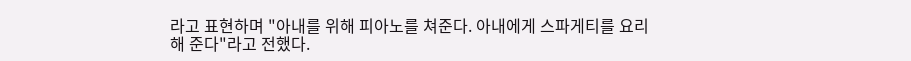라고 표현하며 "아내를 위해 피아노를 쳐준다. 아내에게 스파게티를 요리해 준다"라고 전했다.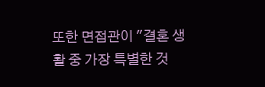또한 면접관이 "결혼 생활 중 가장 특별한 것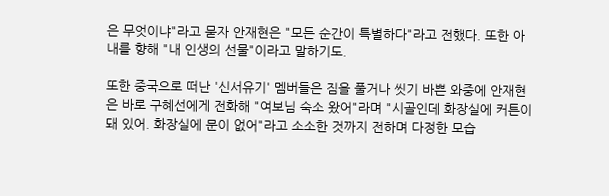은 무엇이냐"라고 묻자 안재현은 "모든 순간이 특별하다"라고 전했다. 또한 아내를 향해 "내 인생의 선물"이라고 말하기도.

또한 중국으로 떠난 '신서유기' 멤버들은 짐을 풀거나 씻기 바쁜 와중에 안재현은 바로 구혜선에게 전화해 "여보님 숙소 왔어"라며 "시골인데 화장실에 커튼이 돼 있어. 화장실에 문이 없어"라고 소소한 것까지 전하며 다정한 모습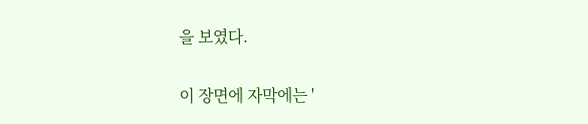을 보였다.

이 장면에 자막에는 '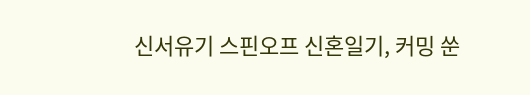신서유기 스핀오프 신혼일기, 커밍 쑨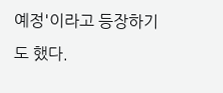예정'이라고 등장하기도 했다.